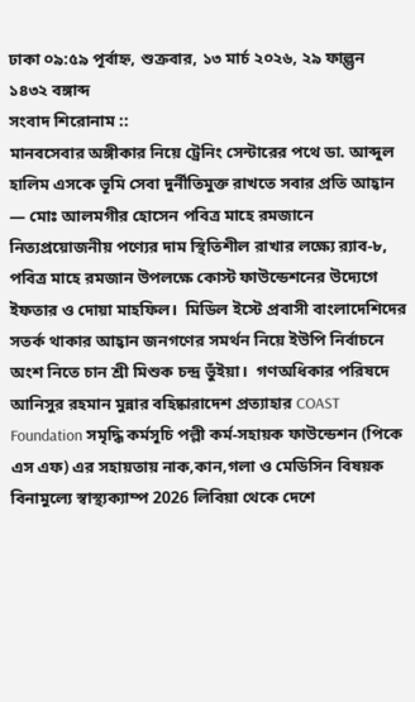ঢাকা ০৯:৫৯ পূর্বাহ্ন, শুক্রবার, ১৩ মার্চ ২০২৬, ২৯ ফাল্গুন ১৪৩২ বঙ্গাব্দ
সংবাদ শিরোনাম ::
মানবসেবার অঙ্গীকার নিয়ে ট্রেনিং সেন্টারের পথে ডা. আব্দুল হালিম এসকে ভূমি সেবা দুর্নীতিমুক্ত রাখতে সবার প্রতি আহ্বান — মোঃ আলমগীর হোসেন পবিত্র মাহে রমজানে নিত্যপ্রয়োজনীয় পণ্যের দাম স্থিতিশীল রাখার লক্ষ্যে র‌্যাব-৮, পবিত্র মাহে রমজান উপলক্ষে কোস্ট ফাউন্ডেশনের উদ্যেগে ইফতার ও দোয়া মাহফিল।  মিডিল ইস্টে প্রবাসী বাংলাদেশিদের সতর্ক থাকার আহ্বান জনগণের সমর্থন নিয়ে ইউপি নির্বাচনে অংশ নিতে চান শ্রী মিশুক চন্দ্র ভুঁইয়া।  গণঅধিকার পরিষদে আনিসুর রহমান মুন্নার বহিষ্কারাদেশ প্রত্যাহার COAST Foundation সমৃদ্ধি কর্মসূচি পল্লী কর্ম-সহায়ক ফাউন্ডেশন (পিকে এস এফ) এর সহায়তায় নাক,কান,গলা ও মেডিসিন বিষয়ক বিনামুল্যে স্বাস্থ‍্যক‍্যাম্প 2026 লিবিয়া থেকে দেশে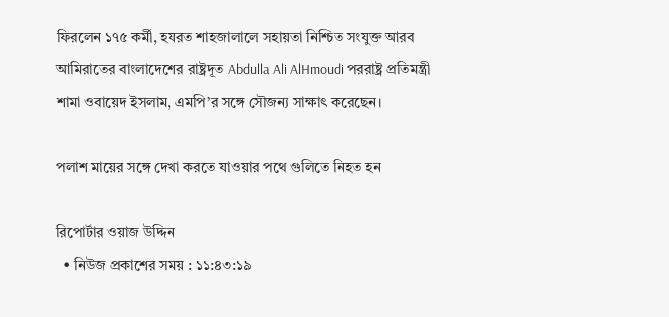ফিরলেন ১৭৫ কর্মী, হযরত শাহজালালে সহায়তা নিশ্চিত সংযুক্ত আরব আমিরাতের বাংলাদেশের রাষ্ট্রদূত Abdulla Ali AlHmoudi পররাষ্ট্র প্রতিমন্ত্রী শামা ওবায়েদ ইসলাম, এমপি’র সঙ্গে সৌজন্য সাক্ষাৎ করেছেন।

পলাশ মায়ের সঙ্গে দেখা করতে যাওয়ার পথে গুলিতে নিহত হন

রিপোর্টার ওয়াজ উদ্দিন
  • নিউজ প্রকাশের সময় : ১১:৪৩:১৯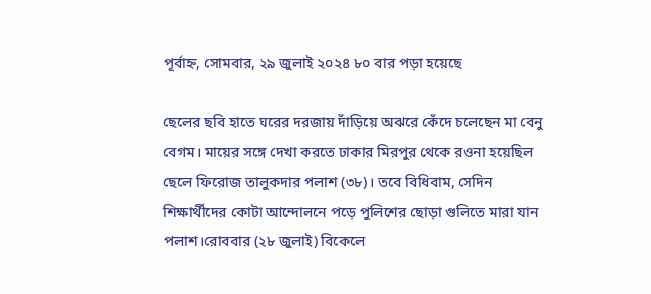পূর্বাহ্ন, সোমবার, ২৯ জুলাই ২০২৪ ৮০ বার পড়া হয়েছে

ছেলের ছবি হাতে ঘরের দরজায় দাঁড়িয়ে অঝরে কেঁদে চলেছেন মা বেনু বেগম। মায়ের সঙ্গে দেখা করতে ঢাকার মিরপুর থেকে রওনা হয়েছিল ছেলে ফিরোজ তালুকদার পলাশ (৩৮)। তবে বিধিবাম, সেদিন শিক্ষার্থীদের কোটা আন্দোলনে পড়ে পুলিশের ছোড়া গুলিতে মারা যান পলাশ।রোববার (২৮ জুলাই) বিকেলে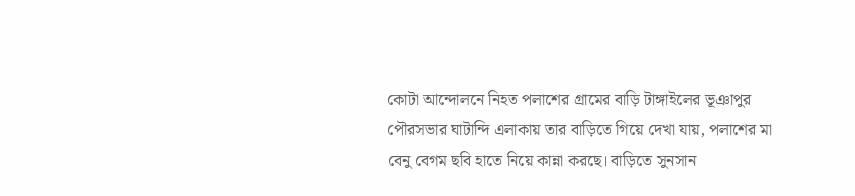কোটা আন্দোলনে নিহত পলাশের গ্রামের বাড়ি টাঙ্গাইলের ভূঞাপুর পৌরসভার ঘাটান্দি এলাকায় তার বাড়িতে গিয়ে দেখা যায়, পলাশের মা বেনু বেগম ছবি হাতে নিয়ে কান্না করছে। বাড়িতে সুনসান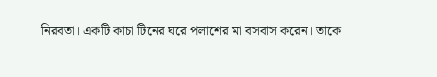নিরবতা। একটি কাচা টিনের ঘরে পলাশের মা বসবাস করেন। তাকে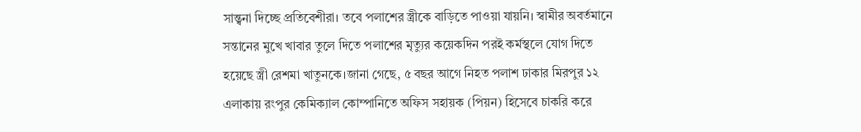সান্ত্বনা দিচ্ছে প্রতিবেশীরা। তবে পলাশের স্ত্রীকে বাড়িতে পাওয়া যায়নি। স্বামীর অবর্তমানে সন্তানের মুখে খাবার তুলে দিতে পলাশের মৃত্যুর কয়েকদিন পরই কর্মস্থলে যোগ দিতে হয়েছে স্ত্রী রেশমা খাতুনকে।জানা গেছে, ৫ বছর আগে নিহত পলাশ ঢাকার মিরপুর ১২ এলাকায় রংপুর কেমিক্যাল কোম্পানিতে অফিস সহায়ক (পিয়ন) হিসেবে চাকরি করে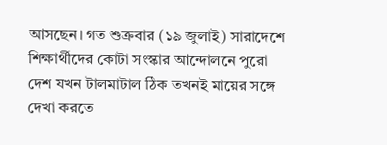আসছেন। গত শুক্রবার (১৯ জুলাই) সারাদেশে শিক্ষার্থীদের কোটা সংস্কার আন্দোলনে পুরো দেশ যখন টালমাটাল ঠিক তখনই মায়ের সঙ্গে দেখা করতে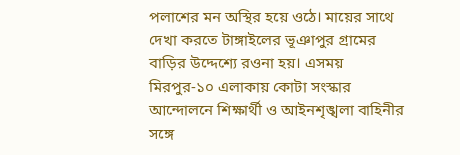পলাশের মন অস্থির হয়ে ওঠে। মায়ের সাথে দেখা করতে টাঙ্গাইলের ভূঞাপুর গ্রামের বাড়ির উদ্দেশ্যে রওনা হয়। এসময় মিরপুর-১০ এলাকায় কোটা সংস্কার আন্দোলনে শিক্ষার্থী ও আইনশৃঙ্খলা বাহিনীর সঙ্গে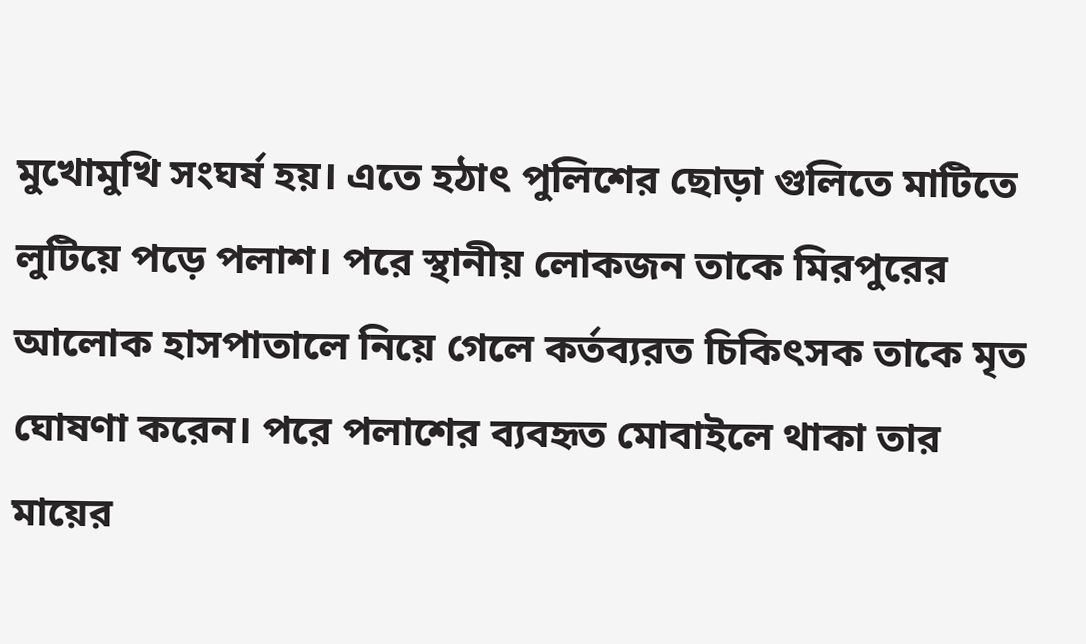মুখোমুখি সংঘর্ষ হয়। এতে হঠাৎ পুলিশের ছোড়া গুলিতে মাটিতে লুটিয়ে পড়ে পলাশ। পরে স্থানীয় লোকজন তাকে মিরপুরের আলোক হাসপাতালে নিয়ে গেলে কর্তব্যরত চিকিৎসক তাকে মৃত ঘোষণা করেন। পরে পলাশের ব্যবহৃত মোবাইলে থাকা তার মায়ের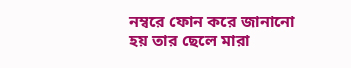নম্বরে ফোন করে জানানো হয় তার ছেলে মারা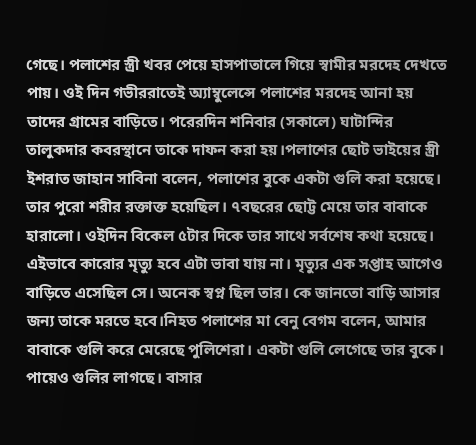গেছে। পলাশের স্ত্রী খবর পেয়ে হাসপাতালে গিয়ে স্বামীর মরদেহ দেখতে পায়। ওই দিন গভীররাতেই অ্যাম্বুলেন্সে পলাশের মরদেহ আনা হয় তাদের গ্রামের বাড়িতে। পরেরদিন শনিবার (সকালে) ঘাটান্দির তালুকদার কবরস্থানে তাকে দাফন করা হয়।পলাশের ছোট ভাইয়ের স্ত্রী ইশরাত জাহান সাবিনা বলেন, পলাশের বুকে একটা গুলি করা হয়েছে। তার পুরো শরীর রক্তাক্ত হয়েছিল। ৭বছরের ছোট্ট মেয়ে তার বাবাকে হারালো। ওইদিন বিকেল ৫টার দিকে তার সাথে সর্বশেষ কথা হয়েছে। এইভাবে কারোর মৃত্যু হবে এটা ভাবা যায় না। মৃত্যুর এক সপ্তাহ আগেও বাড়িতে এসেছিল সে। অনেক স্বপ্ন ছিল তার। কে জানতো বাড়ি আসার জন্য তাকে মরতে হবে।নিহত পলাশের মা বেনু বেগম বলেন, আমার বাবাকে গুলি করে মেরেছে পুলিশেরা। একটা গুলি লেগেছে তার বুকে। পায়েও গুলির লাগছে। বাসার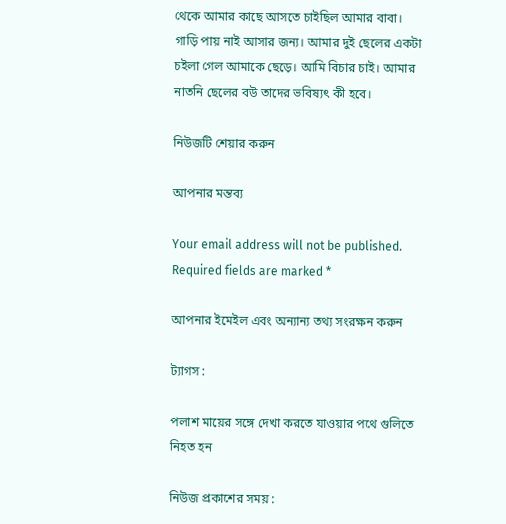থেকে আমার কাছে আসতে চাইছিল আমার বাবা। গাড়ি পায় নাই আসার জন্য। আমার দুই ছেলের একটা চইলা গেল আমাকে ছেড়ে। আমি বিচার চাই। আমার নাতনি ছেলের বউ তাদের ভবিষ্যৎ কী হবে।

নিউজটি শেয়ার করুন

আপনার মন্তব্য

Your email address will not be published. Required fields are marked *

আপনার ইমেইল এবং অন্যান্য তথ্য সংরক্ষন করুন

ট্যাগস :

পলাশ মায়ের সঙ্গে দেখা করতে যাওয়ার পথে গুলিতে নিহত হন

নিউজ প্রকাশের সময় :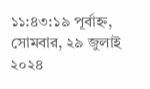১১:৪৩:১৯ পূর্বাহ্ন, সোমবার, ২৯ জুলাই ২০২৪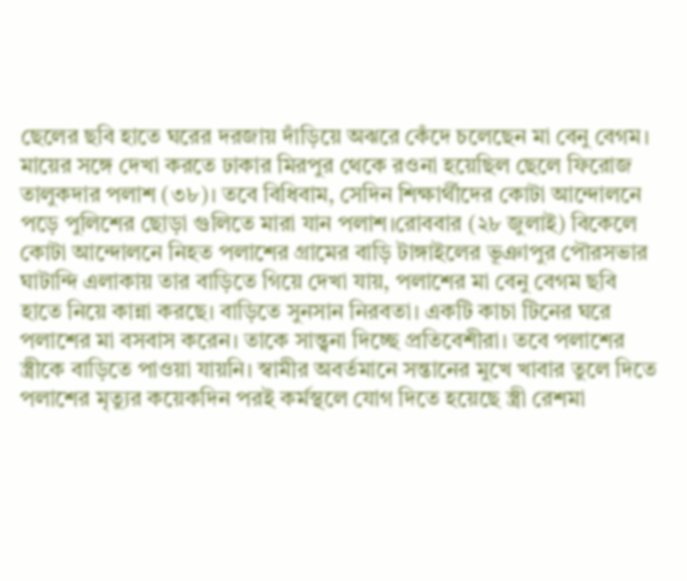ছেলের ছবি হাতে ঘরের দরজায় দাঁড়িয়ে অঝরে কেঁদে চলেছেন মা বেনু বেগম। মায়ের সঙ্গে দেখা করতে ঢাকার মিরপুর থেকে রওনা হয়েছিল ছেলে ফিরোজ তালুকদার পলাশ (৩৮)। তবে বিধিবাম, সেদিন শিক্ষার্থীদের কোটা আন্দোলনে পড়ে পুলিশের ছোড়া গুলিতে মারা যান পলাশ।রোববার (২৮ জুলাই) বিকেলে কোটা আন্দোলনে নিহত পলাশের গ্রামের বাড়ি টাঙ্গাইলের ভূঞাপুর পৌরসভার ঘাটান্দি এলাকায় তার বাড়িতে গিয়ে দেখা যায়, পলাশের মা বেনু বেগম ছবি হাতে নিয়ে কান্না করছে। বাড়িতে সুনসান নিরবতা। একটি কাচা টিনের ঘরে পলাশের মা বসবাস করেন। তাকে সান্ত্বনা দিচ্ছে প্রতিবেশীরা। তবে পলাশের স্ত্রীকে বাড়িতে পাওয়া যায়নি। স্বামীর অবর্তমানে সন্তানের মুখে খাবার তুলে দিতে পলাশের মৃত্যুর কয়েকদিন পরই কর্মস্থলে যোগ দিতে হয়েছে স্ত্রী রেশমা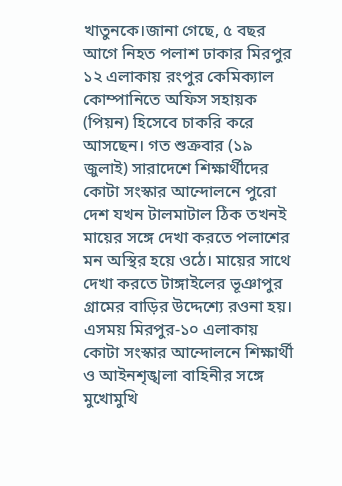খাতুনকে।জানা গেছে, ৫ বছর আগে নিহত পলাশ ঢাকার মিরপুর ১২ এলাকায় রংপুর কেমিক্যাল কোম্পানিতে অফিস সহায়ক (পিয়ন) হিসেবে চাকরি করে আসছেন। গত শুক্রবার (১৯ জুলাই) সারাদেশে শিক্ষার্থীদের কোটা সংস্কার আন্দোলনে পুরো দেশ যখন টালমাটাল ঠিক তখনই মায়ের সঙ্গে দেখা করতে পলাশের মন অস্থির হয়ে ওঠে। মায়ের সাথে দেখা করতে টাঙ্গাইলের ভূঞাপুর গ্রামের বাড়ির উদ্দেশ্যে রওনা হয়। এসময় মিরপুর-১০ এলাকায় কোটা সংস্কার আন্দোলনে শিক্ষার্থী ও আইনশৃঙ্খলা বাহিনীর সঙ্গে মুখোমুখি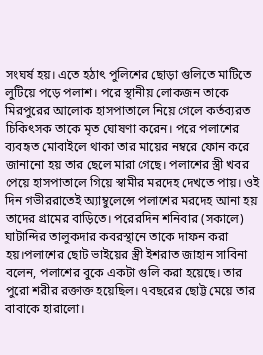সংঘর্ষ হয়। এতে হঠাৎ পুলিশের ছোড়া গুলিতে মাটিতে লুটিয়ে পড়ে পলাশ। পরে স্থানীয় লোকজন তাকে মিরপুরের আলোক হাসপাতালে নিয়ে গেলে কর্তব্যরত চিকিৎসক তাকে মৃত ঘোষণা করেন। পরে পলাশের ব্যবহৃত মোবাইলে থাকা তার মায়ের নম্বরে ফোন করে জানানো হয় তার ছেলে মারা গেছে। পলাশের স্ত্রী খবর পেয়ে হাসপাতালে গিয়ে স্বামীর মরদেহ দেখতে পায়। ওই দিন গভীররাতেই অ্যাম্বুলেন্সে পলাশের মরদেহ আনা হয় তাদের গ্রামের বাড়িতে। পরেরদিন শনিবার (সকালে) ঘাটান্দির তালুকদার কবরস্থানে তাকে দাফন করা হয়।পলাশের ছোট ভাইয়ের স্ত্রী ইশরাত জাহান সাবিনা বলেন, পলাশের বুকে একটা গুলি করা হয়েছে। তার পুরো শরীর রক্তাক্ত হয়েছিল। ৭বছরের ছোট্ট মেয়ে তার বাবাকে হারালো।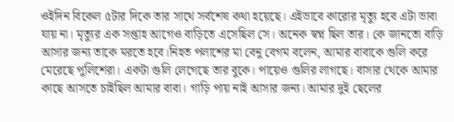ওইদিন বিকেল ৫টার দিকে তার সাথে সর্বশেষ কথা হয়েছে। এইভাবে কারোর মৃত্যু হবে এটা ভাবা যায় না। মৃত্যুর এক সপ্তাহ আগেও বাড়িতে এসেছিল সে। অনেক স্বপ্ন ছিল তার। কে জানতো বাড়ি আসার জন্য তাকে মরতে হবে।নিহত পলাশের মা বেনু বেগম বলেন, আমার বাবাকে গুলি করে মেরেছে পুলিশেরা। একটা গুলি লেগেছে তার বুকে। পায়েও গুলির লাগছে। বাসার থেকে আমার কাছে আসতে চাইছিল আমার বাবা। গাড়ি পায় নাই আসার জন্য। আমার দুই ছেলের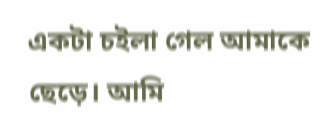একটা চইলা গেল আমাকে ছেড়ে। আমি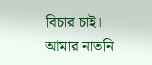বিচার চাই। আমার নাতনি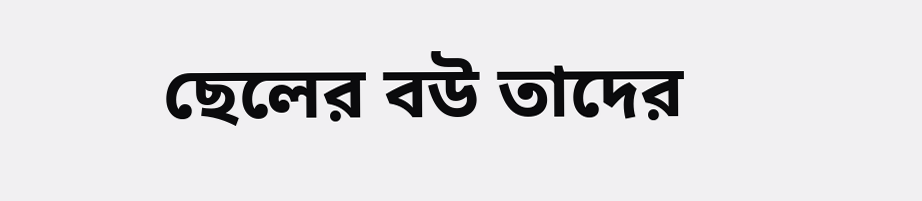ছেলের বউ তাদের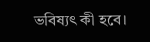ভবিষ্যৎ কী হবে।